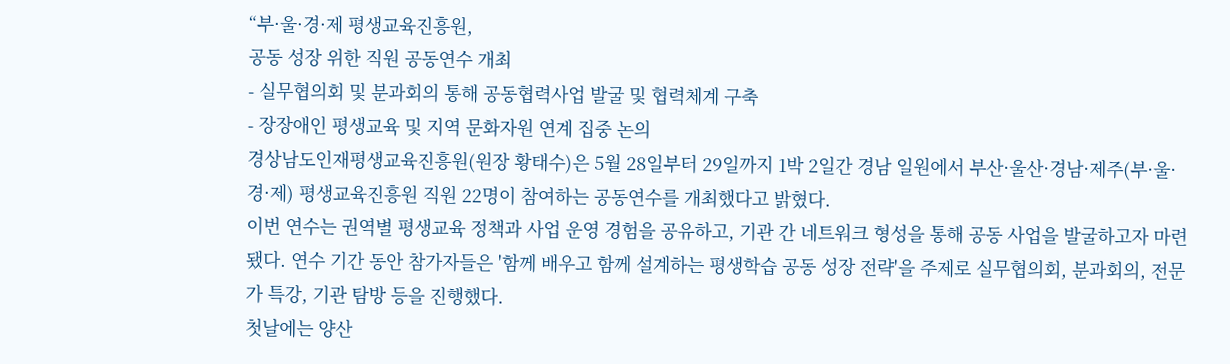“부·울·경·제 평생교육진흥원,
공동 성장 위한 직원 공동연수 개최
- 실무협의회 및 분과회의 통해 공동협력사업 발굴 및 협력체계 구축
- 장장애인 평생교육 및 지역 문화자원 연계 집중 논의
경상남도인재평생교육진흥원(원장 황태수)은 5월 28일부터 29일까지 1박 2일간 경남 일원에서 부산·울산·경남·제주(부·울·경·제) 평생교육진흥원 직원 22명이 참여하는 공동연수를 개최했다고 밝혔다.
이번 연수는 권역별 평생교육 정책과 사업 운영 경험을 공유하고, 기관 간 네트워크 형성을 통해 공동 사업을 발굴하고자 마련됐다. 연수 기간 동안 참가자들은 '함께 배우고 함께 설계하는 평생학습 공동 성장 전략'을 주제로 실무협의회, 분과회의, 전문가 특강, 기관 탐방 등을 진행했다.
첫날에는 양산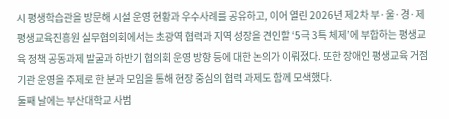시 평생학습관을 방문해 시설 운영 현황과 우수사례를 공유하고, 이어 열린 2026년 제2차 부·울·경·제 평생교육진흥원 실무협의회에서는 초광역 협력과 지역 성장을 견인할 ‘5극 3특 체제’에 부합하는 평생교육 정책 공동과제 발굴과 하반기 협의회 운영 방향 등에 대한 논의가 이뤄졌다. 또한 장애인 평생교육 거점기관 운영을 주제로 한 분과 모임을 통해 현장 중심의 협력 과제도 함께 모색했다.
둘째 날에는 부산대학교 사범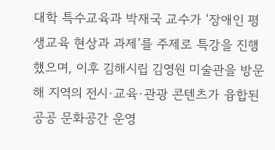대학 특수교육과 박재국 교수가 ‘장애인 평생교육 현상과 과제’를 주제로 특강을 진행했으며, 이후 김해시립 김영원 미술관을 방문해 지역의 전시·교육·관광 콘텐츠가 융합된 공공 문화공간 운영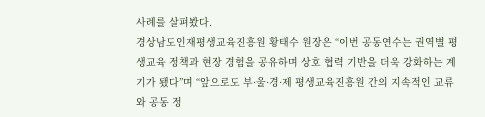사례를 살펴봤다.
경상남도인재평생교육진흥원 황태수 원장은 “이번 공동연수는 권역별 평생교육 정책과 현장 경험을 공유하며 상호 협력 기반을 더욱 강화하는 계기가 됐다”며 “앞으로도 부·울·경·제 평생교육진흥원 간의 지속적인 교류와 공동 정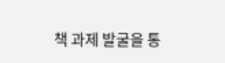책 과제 발굴을 통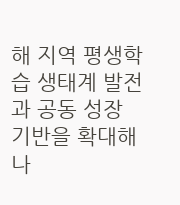해 지역 평생학습 생태계 발전과 공동 성장 기반을 확대해 나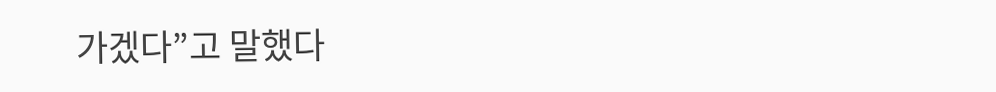가겠다”고 말했다